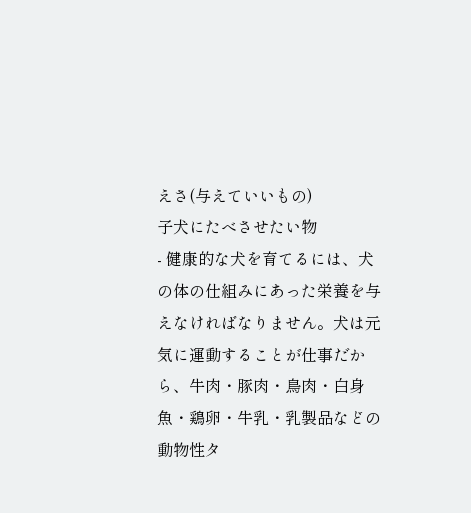えさ(与えていいもの)
子犬にたべさせたい物
- 健康的な犬を育てるには、犬の体の仕組みにあった栄養を与えなければなりません。犬は元気に運動することが仕事だから、牛肉・豚肉・鳥肉・白身魚・鶏卵・牛乳・乳製品などの動物性タ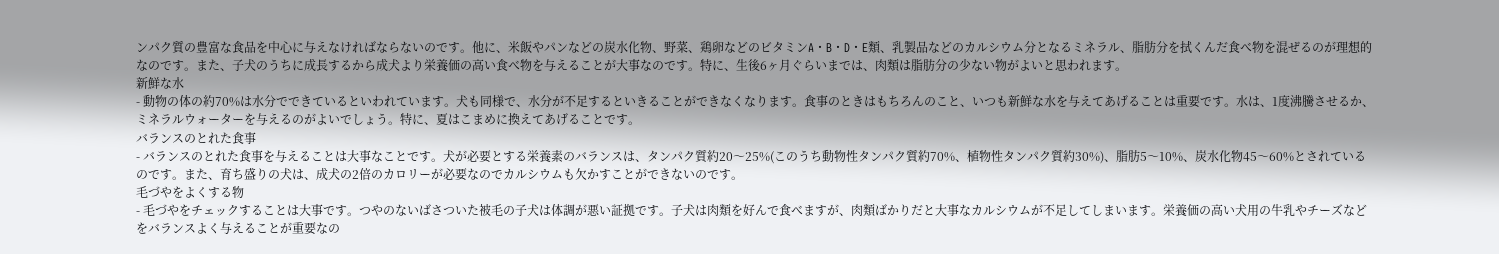ンパク質の豊富な食品を中心に与えなければならないのです。他に、米飯やパンなどの炭水化物、野菜、鶏卵などのビタミンA・B・D・E類、乳製品などのカルシウム分となるミネラル、脂肪分を拭くんだ食べ物を混ぜるのが理想的なのです。また、子犬のうちに成長するから成犬より栄養価の高い食べ物を与えることが大事なのです。特に、生後6ヶ月ぐらいまでは、肉類は脂肪分の少ない物がよいと思われます。
新鮮な水
- 動物の体の約70%は水分でできているといわれています。犬も同様で、水分が不足するといきることができなくなります。食事のときはもちろんのこと、いつも新鮮な水を与えてあげることは重要です。水は、1度沸騰させるか、ミネラルウォーターを与えるのがよいでしょう。特に、夏はこまめに換えてあげることです。
バランスのとれた食事
- バランスのとれた食事を与えることは大事なことです。犬が必要とする栄養素のバランスは、タンパク質約20〜25%(このうち動物性タンパク質約70%、植物性タンパク質約30%)、脂肪5〜10%、炭水化物45〜60%とされているのです。また、育ち盛りの犬は、成犬の2倍のカロリーが必要なのでカルシウムも欠かすことができないのです。
毛づやをよくする物
- 毛づやをチェックすることは大事です。つやのないばさついた被毛の子犬は体調が悪い証拠です。子犬は肉類を好んで食べますが、肉類ばかりだと大事なカルシウムが不足してしまいます。栄養価の高い犬用の牛乳やチーズなどをバランスよく与えることが重要なの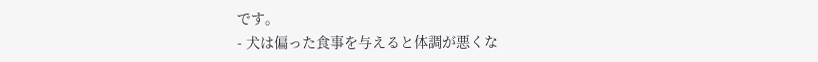です。
- 犬は偏った食事を与えると体調が悪くな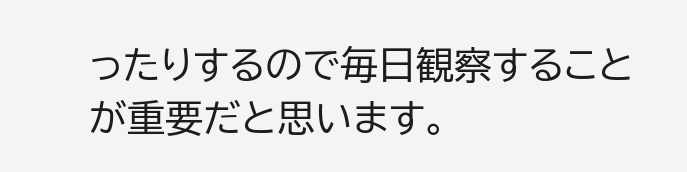ったりするので毎日観察することが重要だと思います。